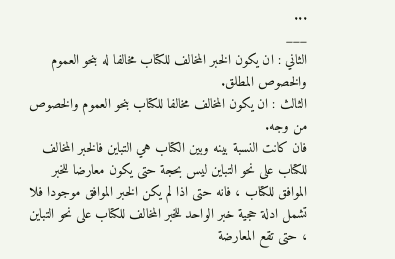...
___
الثاني : ان يكون الخبر المخالف للكتاب مخالفا له بنحو العموم والخصوص المطلق.
الثالث : ان يكون المخالف مخالفا للكتاب بنحو العموم والخصوص من وجه.
فان كانت النسبة بينه وبين الكتاب هي التباين فالخبر المخالف للكتاب على نحو التباين ليس بحجة حتى يكون معارضا للخبر الموافق للكتاب ، فانه حتى اذا لم يكن الخبر الموافق موجودا فلا تشمل ادلة حجية خبر الواحد للخبر المخالف للكتاب على نحو التباين ، حتى تقع المعارضة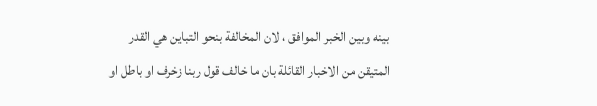بينه وبين الخبر الموافق ، لان المخالفة بنحو التباين هي القدر المتيقن من الاخبار القائلة بان ما خالف قول ربنا زخرف او باطل او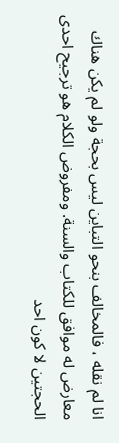انا لم نقله ، فالمخالف بنحو التباين ليس بحجة ولو لم يكن هناك معارض له موافق للكتاب والسنة. ومفروض الكلام هو ترجيح احدى الحجتين لا كون احد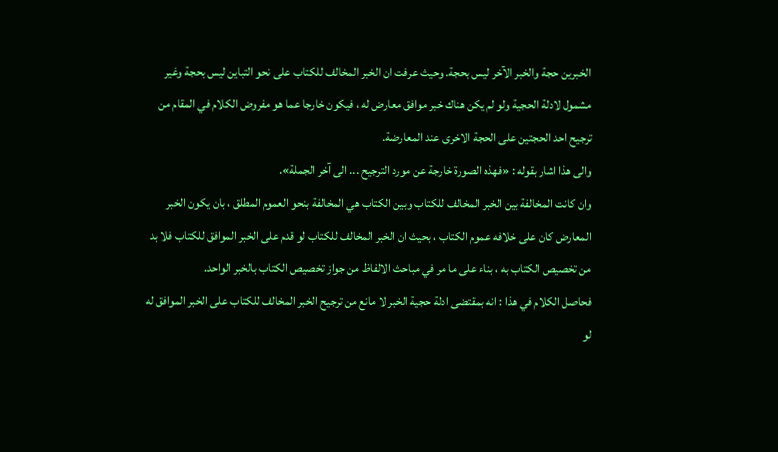الخبرين حجة والخبر الآخر ليس بحجة. وحيث عرفت ان الخبر المخالف للكتاب على نحو التباين ليس بحجة وغير مشمول لادلة الحجية ولو لم يكن هناك خبر موافق معارض له ، فيكون خارجا عما هو مفروض الكلام في المقام من ترجيح احد الحجتين على الحجة الاخرى عند المعارضة.
والى هذا اشار بقوله : «فهذه الصورة خارجة عن مورد الترجيح ... الى آخر الجملة».
وان كانت المخالفة بين الخبر المخالف للكتاب وبين الكتاب هي المخالفة بنحو العموم المطلق ، بان يكون الخبر المعارض كان على خلافه عموم الكتاب ، بحيث ان الخبر المخالف للكتاب لو قدم على الخبر الموافق للكتاب فلا بد من تخصيص الكتاب به ، بناء على ما مر في مباحث الالفاظ من جواز تخصيص الكتاب بالخبر الواحد.
فحاصل الكلام في هذا : انه بمقتضى ادلة حجية الخبر لا مانع من ترجيح الخبر المخالف للكتاب على الخبر الموافق له لو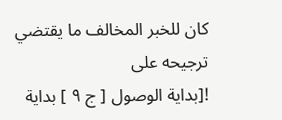كان للخبر المخالف ما يقتضي ترجيحه على
![بداية الوصول [ ج ٩ ] بداية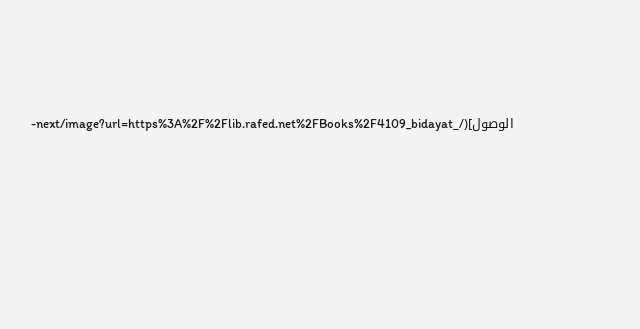الوصول](/_next/image?url=https%3A%2F%2Flib.rafed.net%2FBooks%2F4109_bidayat-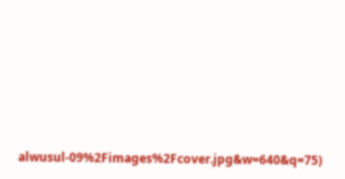alwusul-09%2Fimages%2Fcover.jpg&w=640&q=75)